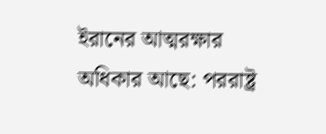ইরানের আত্মরক্ষার অধিকার আছে: পররাষ্ট্র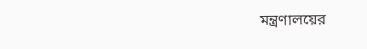মন্ত্রণালয়ের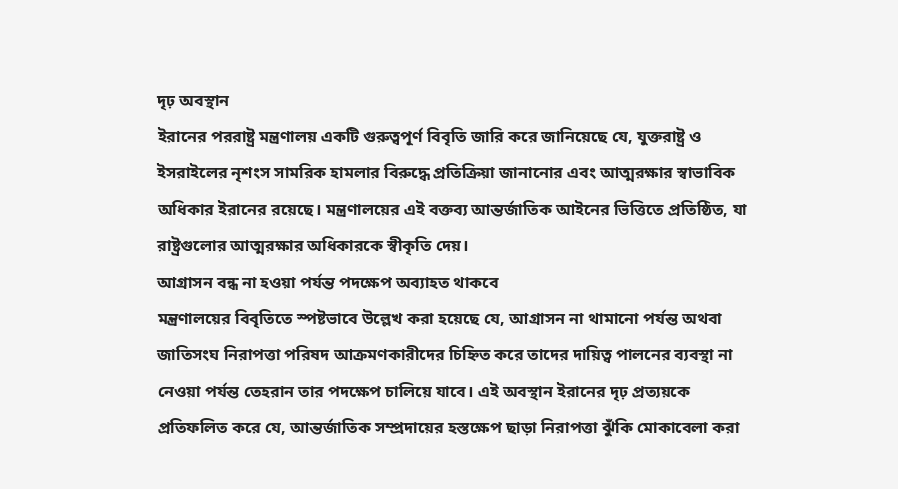দৃঢ় অবস্থান
ইরানের পররাষ্ট্র মন্ত্রণালয় একটি গুরুত্বপূর্ণ বিবৃতি জারি করে জানিয়েছে যে, যুক্তরাষ্ট্র ও ইসরাইলের নৃশংস সামরিক হামলার বিরুদ্ধে প্রতিক্রিয়া জানানোর এবং আত্মরক্ষার স্বাভাবিক অধিকার ইরানের রয়েছে। মন্ত্রণালয়ের এই বক্তব্য আন্তর্জাতিক আইনের ভিত্তিতে প্রতিষ্ঠিত, যা রাষ্ট্রগুলোর আত্মরক্ষার অধিকারকে স্বীকৃতি দেয়।
আগ্রাসন বন্ধ না হওয়া পর্যন্ত পদক্ষেপ অব্যাহত থাকবে
মন্ত্রণালয়ের বিবৃতিতে স্পষ্টভাবে উল্লেখ করা হয়েছে যে, আগ্রাসন না থামানো পর্যন্ত অথবা জাতিসংঘ নিরাপত্তা পরিষদ আক্রমণকারীদের চিহ্নিত করে তাদের দায়িত্ব পালনের ব্যবস্থা না নেওয়া পর্যন্ত তেহরান তার পদক্ষেপ চালিয়ে যাবে। এই অবস্থান ইরানের দৃঢ় প্রত্যয়কে প্রতিফলিত করে যে, আন্তর্জাতিক সম্প্রদায়ের হস্তক্ষেপ ছাড়া নিরাপত্তা ঝুঁকি মোকাবেলা করা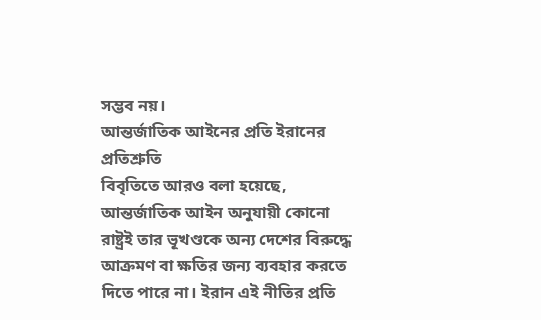সম্ভব নয়।
আন্তর্জাতিক আইনের প্রতি ইরানের প্রতিশ্রুতি
বিবৃতিতে আরও বলা হয়েছে, আন্তর্জাতিক আইন অনুযায়ী কোনো রাষ্ট্রই তার ভূখণ্ডকে অন্য দেশের বিরুদ্ধে আক্রমণ বা ক্ষতির জন্য ব্যবহার করতে দিতে পারে না। ইরান এই নীতির প্রতি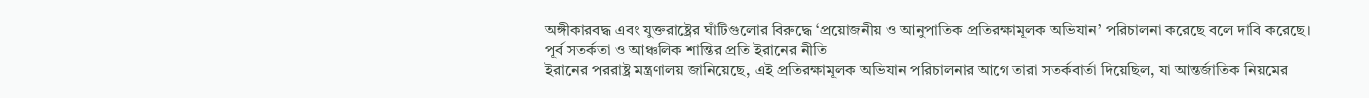অঙ্গীকারবদ্ধ এবং যুক্তরাষ্ট্রের ঘাঁটিগুলোর বিরুদ্ধে ‘প্রয়োজনীয় ও আনুপাতিক প্রতিরক্ষামূলক অভিযান’ পরিচালনা করেছে বলে দাবি করেছে।
পূর্ব সতর্কতা ও আঞ্চলিক শান্তির প্রতি ইরানের নীতি
ইরানের পররাষ্ট্র মন্ত্রণালয় জানিয়েছে, এই প্রতিরক্ষামূলক অভিযান পরিচালনার আগে তারা সতর্কবার্তা দিয়েছিল, যা আন্তর্জাতিক নিয়মের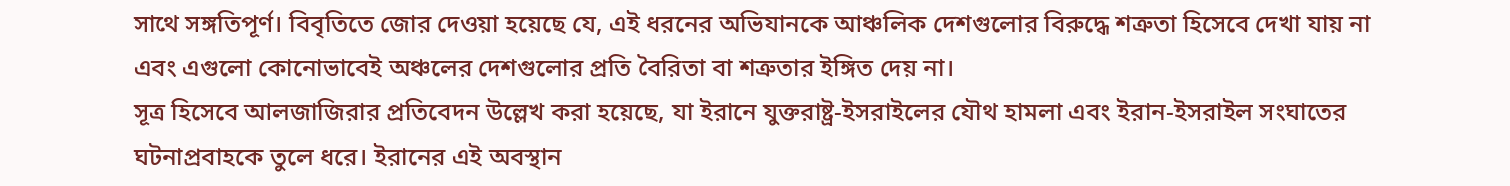সাথে সঙ্গতিপূর্ণ। বিবৃতিতে জোর দেওয়া হয়েছে যে, এই ধরনের অভিযানকে আঞ্চলিক দেশগুলোর বিরুদ্ধে শত্রুতা হিসেবে দেখা যায় না এবং এগুলো কোনোভাবেই অঞ্চলের দেশগুলোর প্রতি বৈরিতা বা শত্রুতার ইঙ্গিত দেয় না।
সূত্র হিসেবে আলজাজিরার প্রতিবেদন উল্লেখ করা হয়েছে, যা ইরানে যুক্তরাষ্ট্র-ইসরাইলের যৌথ হামলা এবং ইরান-ইসরাইল সংঘাতের ঘটনাপ্রবাহকে তুলে ধরে। ইরানের এই অবস্থান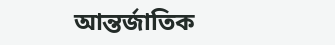আন্তর্জাতিক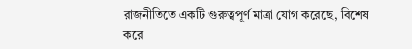রাজনীতিতে একটি গুরুত্বপূর্ণ মাত্রা যোগ করেছে, বিশেষ করে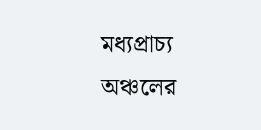মধ্যপ্রাচ্য অঞ্চলের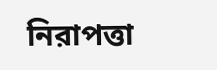নিরাপত্তা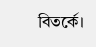বিতর্কে।